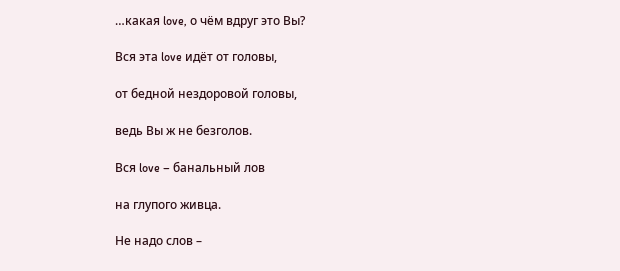…какая love, о чём вдруг это Вы?

Вся эта love идёт от головы,

от бедной нездоровой головы,

ведь Вы ж не безголов.

Вся love – банальный лов

на глупого живца.

Не надо слов –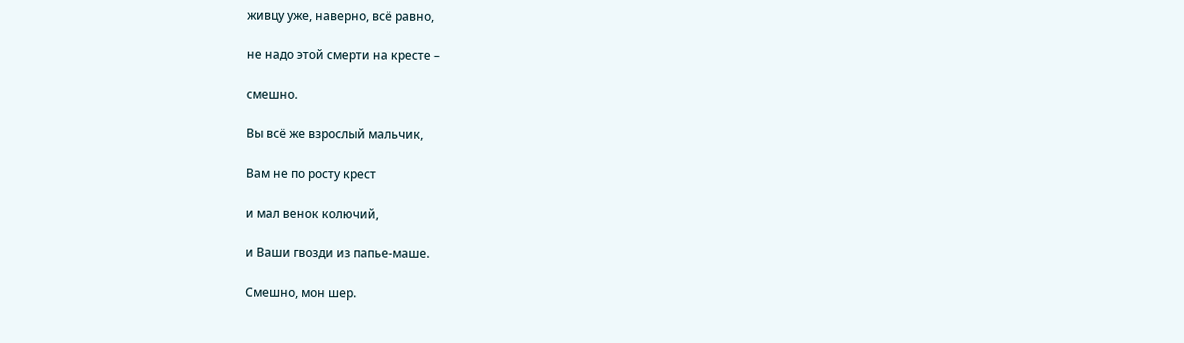живцу уже, наверно, всё равно,

не надо этой смерти на кресте –

смешно.

Вы всё же взрослый мальчик,

Вам не по росту крест

и мал венок колючий,

и Ваши гвозди из папье-маше.

Смешно, мон шер.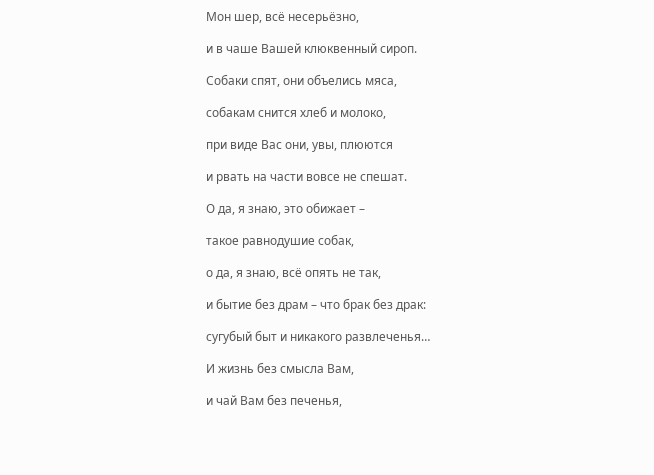Мон шер, всё несерьёзно,

и в чаше Вашей клюквенный сироп.

Собаки спят, они объелись мяса,

собакам снится хлеб и молоко,

при виде Вас они, увы, плюются

и рвать на части вовсе не спешат.

О да, я знаю, это обижает –

такое равнодушие собак,

о да, я знаю, всё опять не так,

и бытие без драм – что брак без драк:

сугубый быт и никакого развлеченья…

И жизнь без смысла Вам,

и чай Вам без печенья,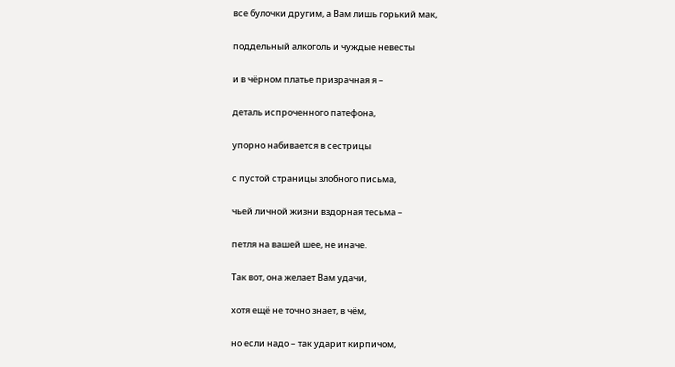все булочки другим, а Вам лишь горький мак,

поддельный алкоголь и чуждые невесты

и в чёрном платье призрачная я –

деталь испроченного патефона,

упорно набивается в сестрицы

с пустой страницы злобного письма,

чьей личной жизни вздорная тесьма –

петля на вашей шее, не иначе.

Так вот, она желает Вам удачи,

хотя ещё не точно знает, в чём,

но если надо – так ударит кирпичом,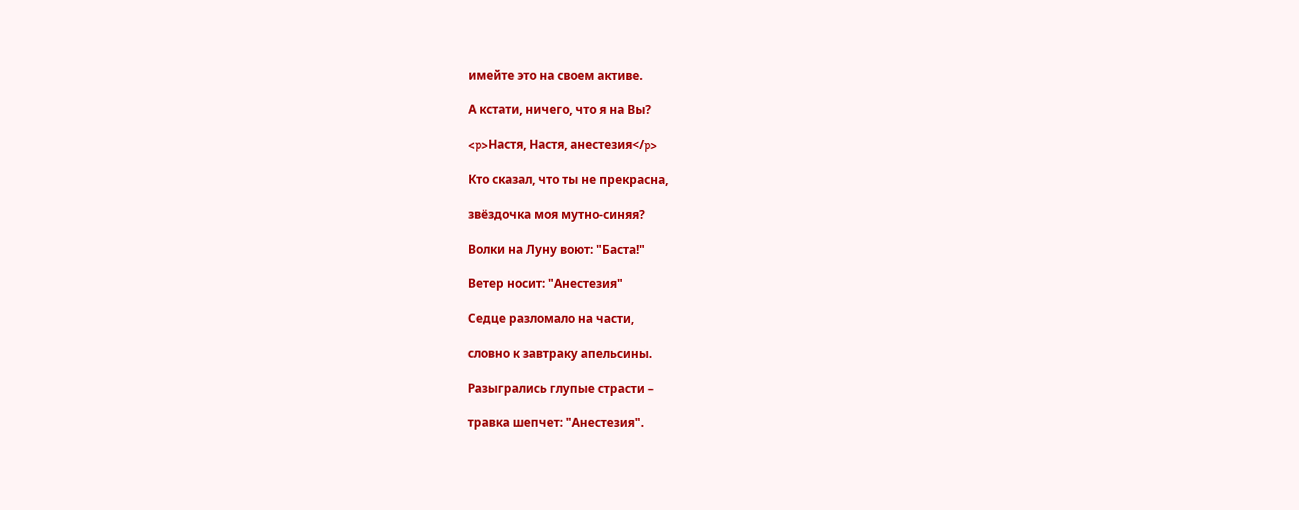имейте это на своем активе.

А кстати, ничего, что я на Вы?

<p>Настя, Настя, анестезия</p>

Кто сказал, что ты не прекрасна,

звёздочка моя мутно-синяя?

Волки на Луну воют: "Баста!"

Ветер носит: "Анестезия"

Седце разломало на части,

словно к завтраку апельсины.

Разыгрались глупые страсти –

травка шепчет: "Анестезия".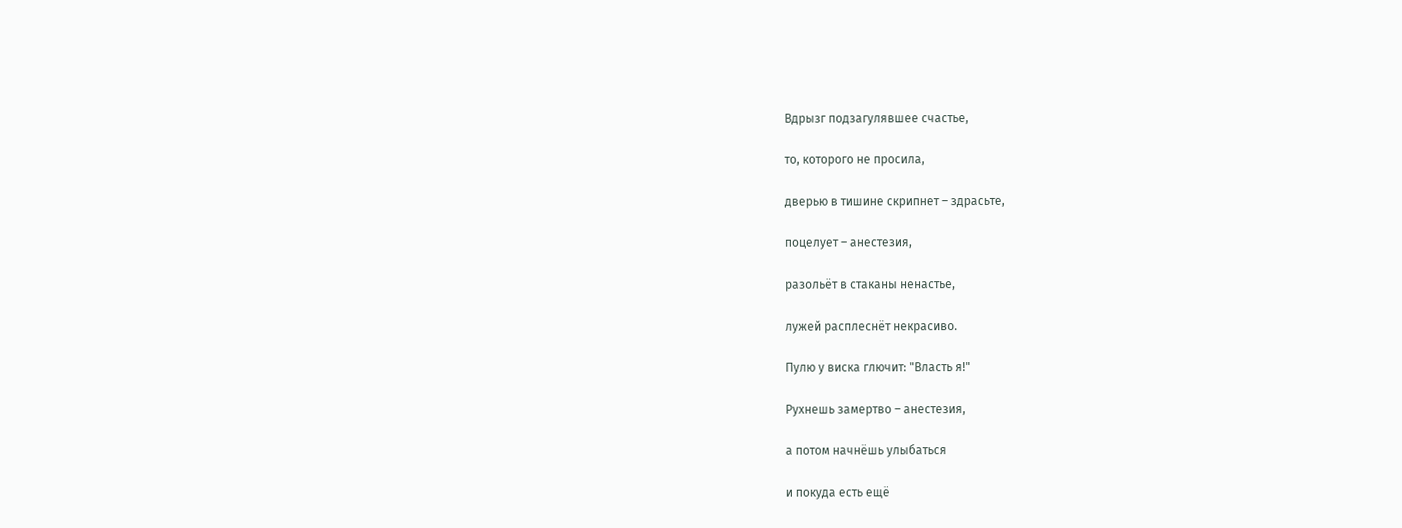Вдрызг подзагулявшее счастье,

то, которого не просила,

дверью в тишине скрипнет – здрасьте,

поцелует – анестезия,

разольёт в стаканы ненастье,

лужей расплеснёт некрасиво.

Пулю у виска глючит: "Власть я!"

Рухнешь замертво – анестезия,

а потом начнёшь улыбаться

и покуда есть ещё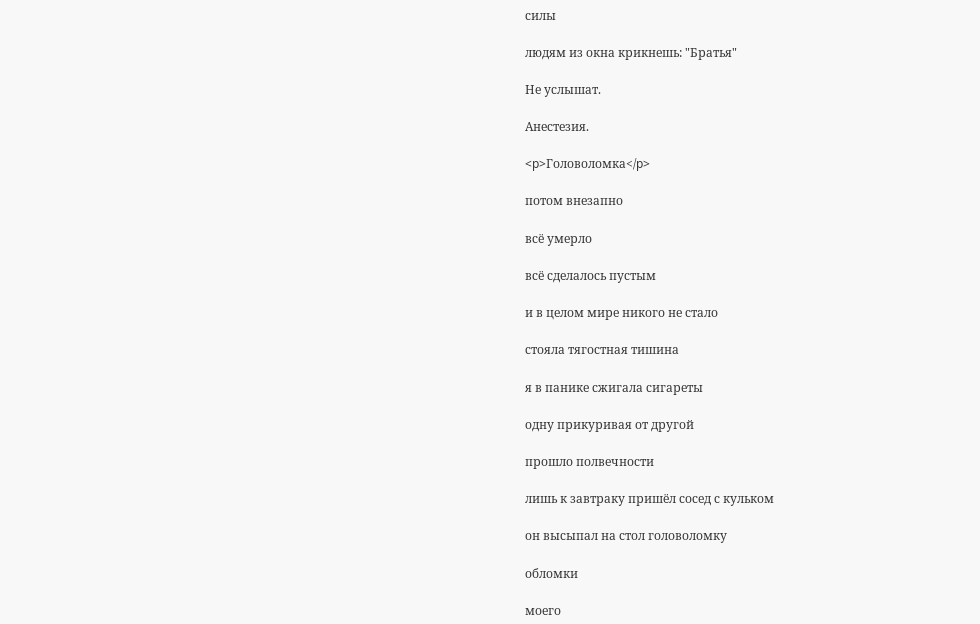силы

людям из окна крикнешь: "Братья"

Не услышат.

Анестезия.

<p>Головоломка</p>

потом внезапно

всё умерло

всё сделалось пустым

и в целом мире никого не стало

стояла тягостная тишина

я в панике сжигала сигареты

одну прикуривая от другой

прошло полвечности

лишь к завтраку пришёл сосед с кульком

он высыпал на стол головоломку

обломки

моего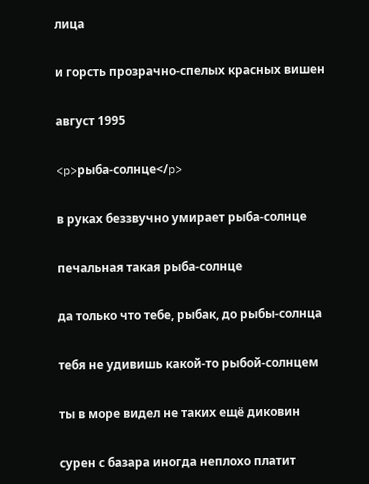лица

и горсть прозрачно-спелых красных вишен

август 1995

<p>рыба-солнце</p>

в руках беззвучно умирает рыба-солнце

печальная такая рыба-солнце

да только что тебе, рыбак, до рыбы-солнца

тебя не удивишь какой-то рыбой-солнцем

ты в море видел не таких ещё диковин

сурен с базара иногда неплохо платит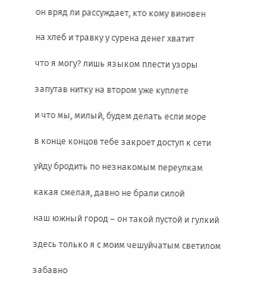он вряд ли рассуждает, кто кому виновен

на хлеб и травку у сурена денег хватит

что я могу? лишь языком плести узоры

запутав нитку на втором уже куплете

и что мы, милый, будем делать если море

в конце концов тебе закроет доступ к сети

уйду бродить по незнакомым переулкам

какая смелая, давно не брали силой

наш южный город – он такой пустой и гулкий

здесь только я с моим чешуйчатым светилом

забавно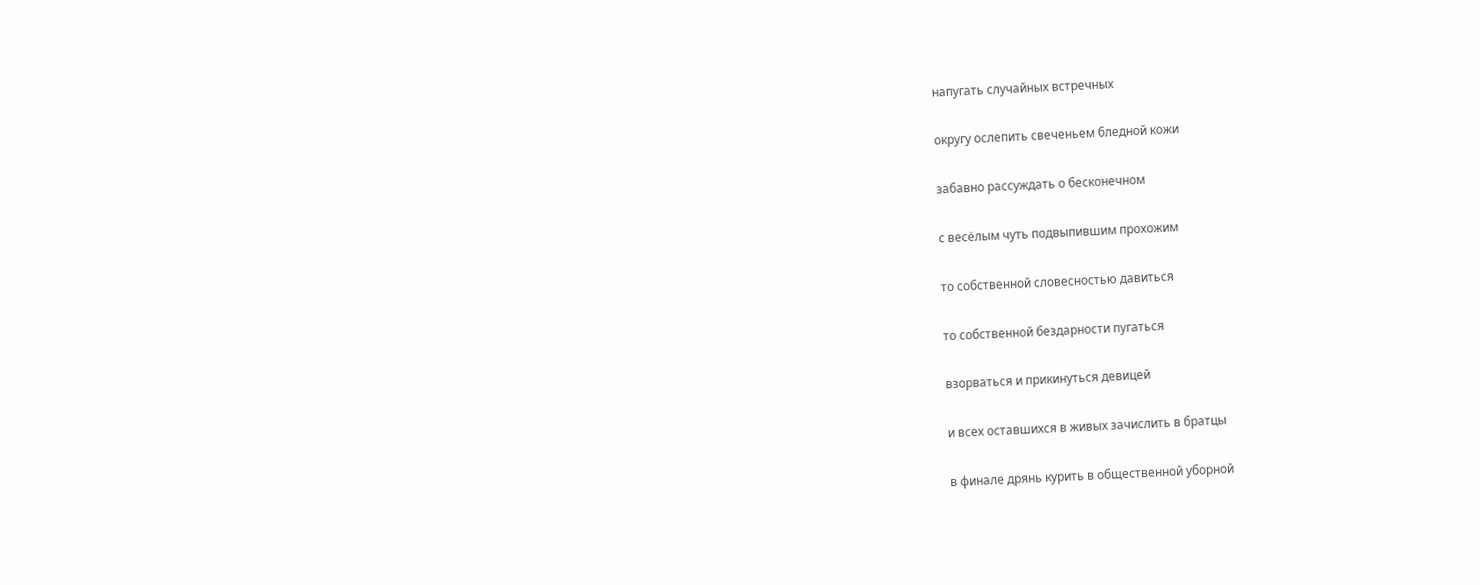напугать случайных встречных

округу ослепить свеченьем бледной кожи

забавно рассуждать о бесконечном

с весёлым чуть подвыпившим прохожим

то собственной словесностью давиться

то собственной бездарности пугаться

взорваться и прикинуться девицей

и всех оставшихся в живых зачислить в братцы

в финале дрянь курить в общественной уборной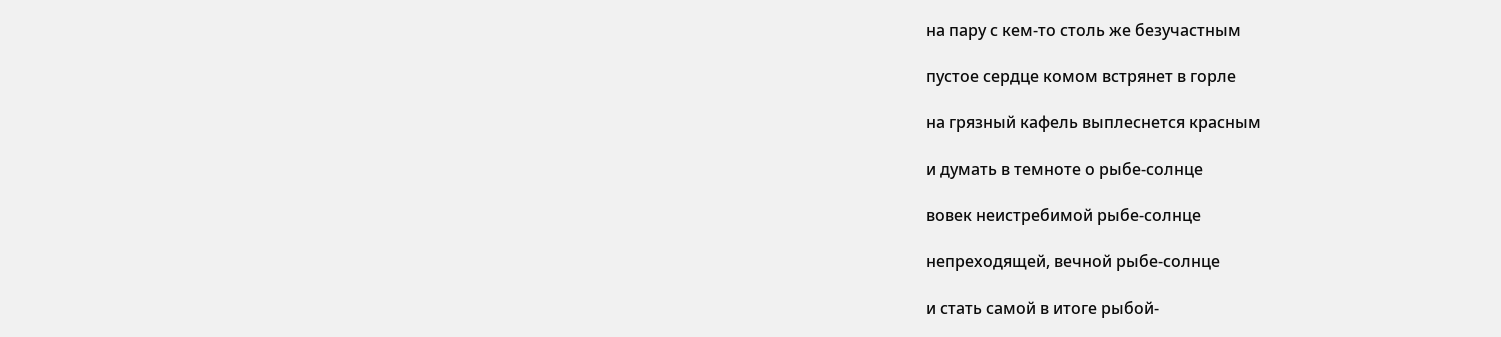на пару с кем-то столь же безучастным

пустое сердце комом встрянет в горле

на грязный кафель выплеснется красным

и думать в темноте о рыбе-солнце

вовек неистребимой рыбе-солнце

непреходящей, вечной рыбе-солнце

и стать самой в итоге рыбой-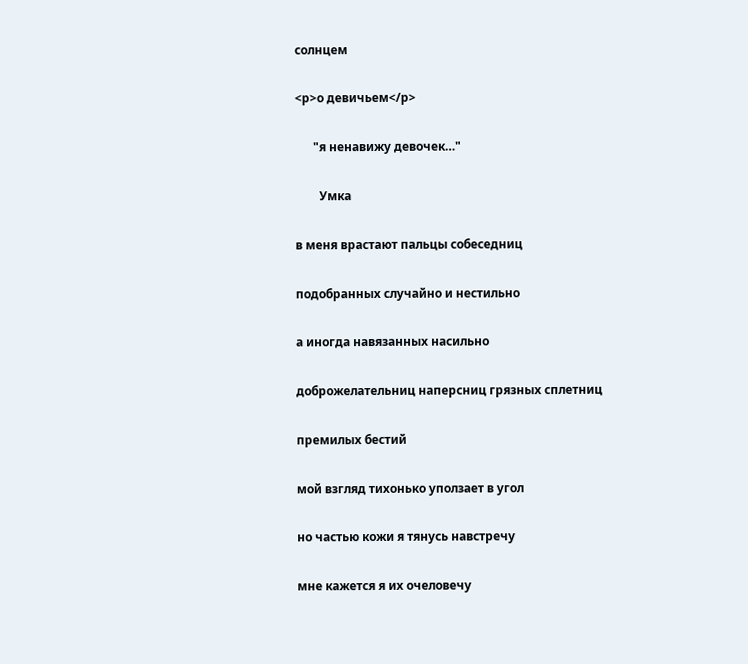солнцем

<p>о девичьем</p>

      "я ненавижу девочек…"

        Умка

в меня врастают пальцы собеседниц

подобранных случайно и нестильно

а иногда навязанных насильно

доброжелательниц наперсниц грязных сплетниц

премилых бестий

мой взгляд тихонько уползает в угол

но частью кожи я тянусь навстречу

мне кажется я их очеловечу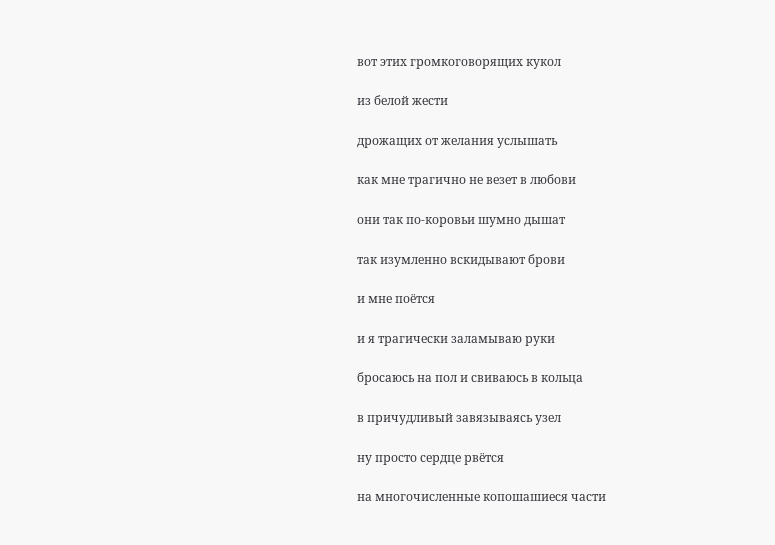вот этих громкоговорящих кукол

из белой жести

дрожащих от желания услышать

как мне трагично не везет в любови

они так по-коровьи шумно дышат

так изумленно вскидывают брови

и мне поётся

и я трагически заламываю руки

бросаюсь на пол и свиваюсь в кольца

в причудливый завязываясь узел

ну просто сердце рвётся

на многочисленные копошашиеся части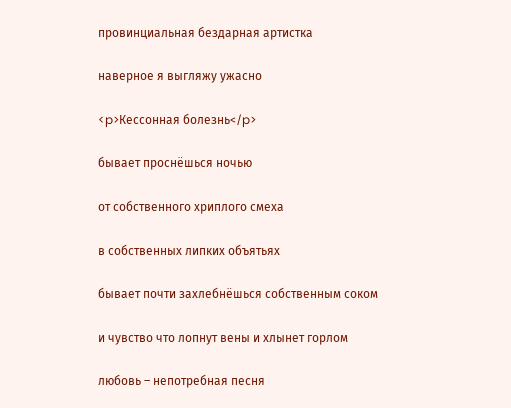провинциальная бездарная артистка

наверное я выгляжу ужасно

<p>Кессонная болезнь</p>

бывает проснёшься ночью

от собственного хриплого смеха

в собственных липких объятьях

бывает почти захлебнёшься собственным соком

и чувство что лопнут вены и хлынет горлом

любовь – непотребная песня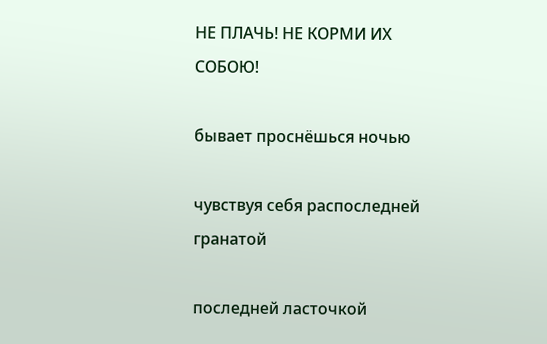НЕ ПЛАЧЬ! НЕ КОРМИ ИХ СОБОЮ!

бывает проснёшься ночью

чувствуя себя распоследней гранатой

последней ласточкой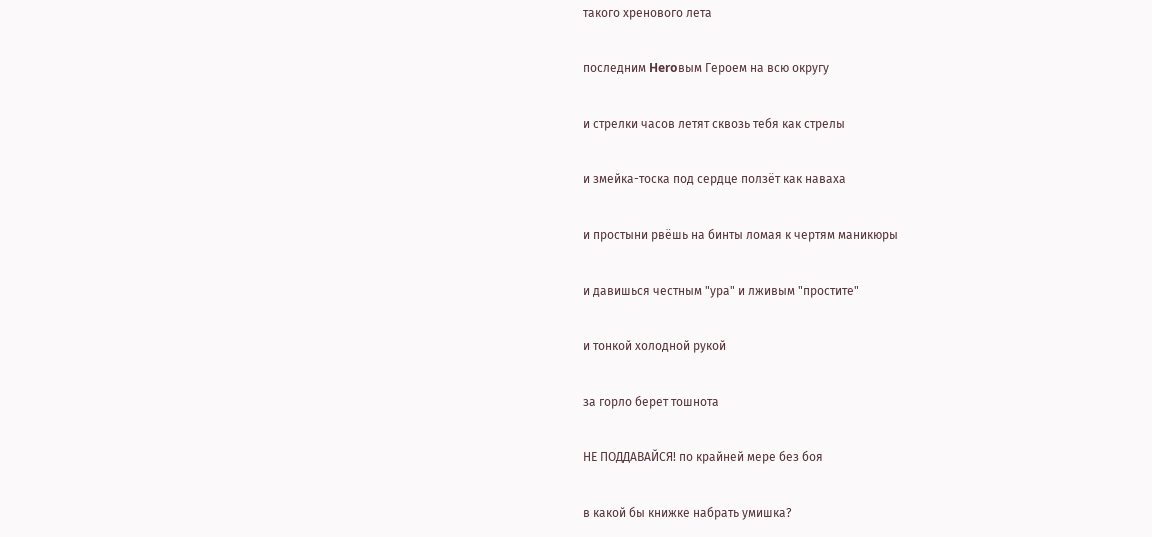такого хренового лета

последним Heroвым Героем на всю округу

и стрелки часов летят сквозь тебя как стрелы

и змейка-тоска под сердце ползёт как наваха

и простыни рвёшь на бинты ломая к чертям маникюры

и давишься честным "ура" и лживым "простите"

и тонкой холодной рукой

за горло берет тошнота

НЕ ПОДДАВАЙСЯ! по крайней мере без боя

в какой бы книжке набрать умишка?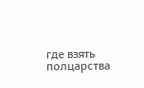где взять полцарства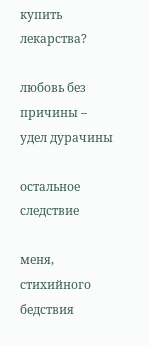купить лекарства?

любовь без причины – удел дурачины

остальное следствие

меня, стихийного бедствия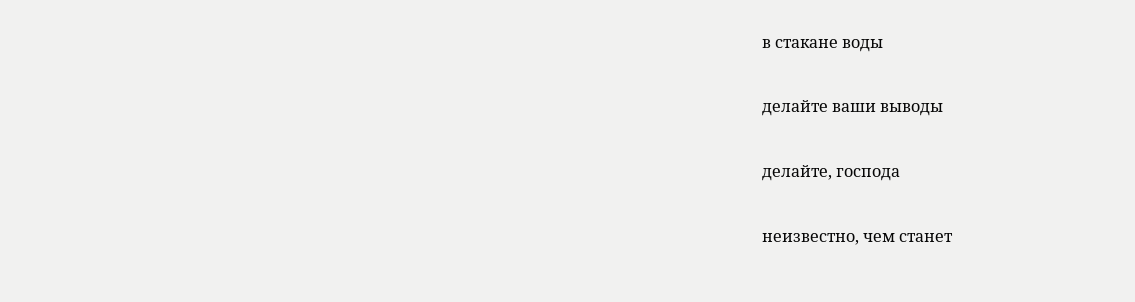в стакане воды

делайте ваши выводы

делайте, господа

неизвестно, чем станет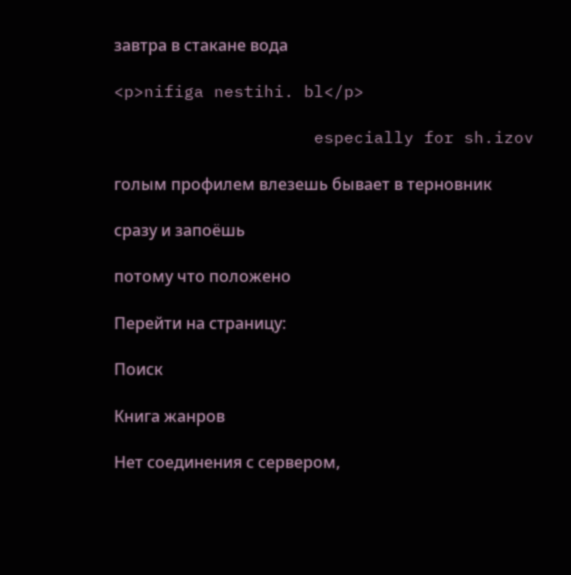завтра в стакане вода

<p>nifiga nestihi. bl</p>

                    especially for sh.izov

голым профилем влезешь бывает в терновник

сразу и запоёшь

потому что положено

Перейти на страницу:

Поиск

Книга жанров

Нет соединения с сервером,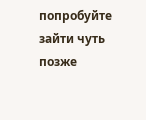попробуйте зайти чуть позже